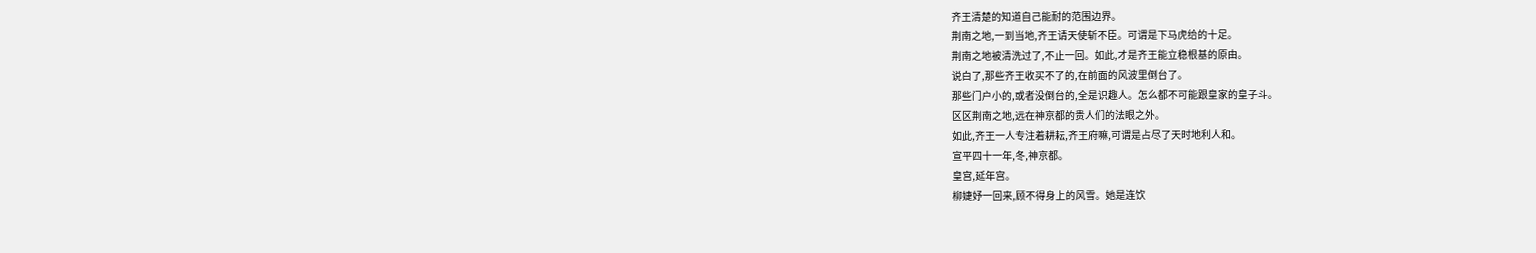齐王清楚的知道自己能耐的范围边界。
荆南之地,一到当地,齐王请天使斩不臣。可谓是下马虎给的十足。
荆南之地被清洗过了,不止一回。如此,才是齐王能立稳根基的原由。
说白了,那些齐王收买不了的,在前面的风波里倒台了。
那些门户小的,或者没倒台的,全是识趣人。怎么都不可能跟皇家的皇子斗。
区区荆南之地,远在神京都的贵人们的法眼之外。
如此,齐王一人专注着耕耘,齐王府嘛,可谓是占尽了天时地利人和。
宣平四十一年,冬,神京都。
皇宫,延年宫。
柳婕妤一回来,顾不得身上的风雪。她是连饮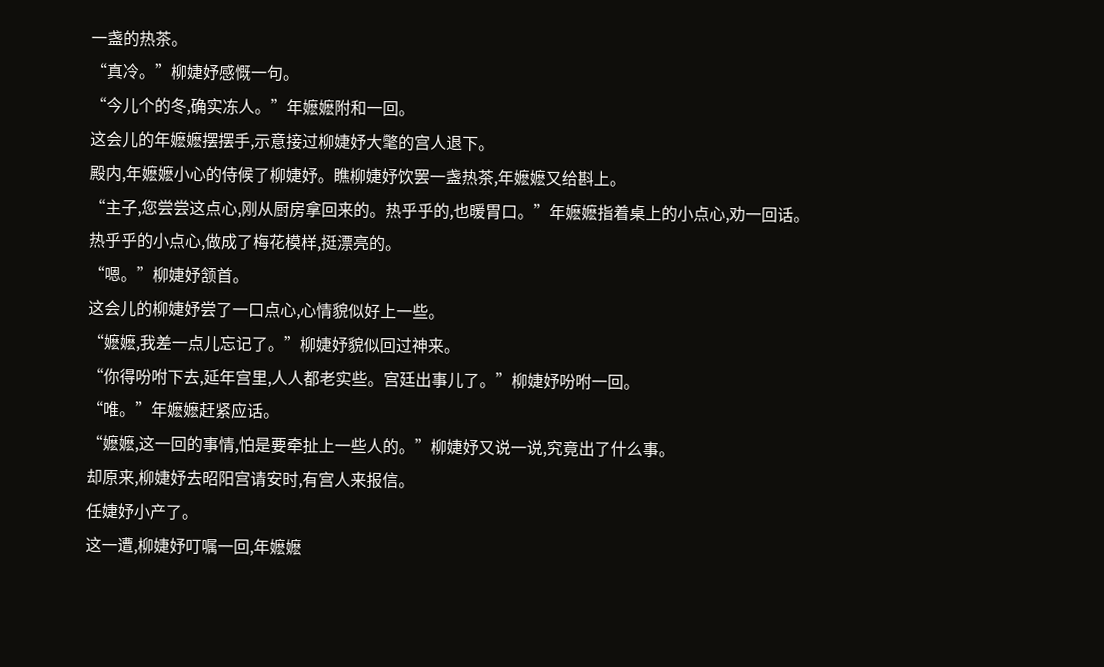一盏的热茶。
“真冷。”柳婕妤感慨一句。
“今儿个的冬,确实冻人。”年嬷嬷附和一回。
这会儿的年嬷嬷摆摆手,示意接过柳婕妤大氅的宫人退下。
殿内,年嬷嬷小心的侍候了柳婕妤。瞧柳婕妤饮罢一盏热茶,年嬷嬷又给斟上。
“主子,您尝尝这点心,刚从厨房拿回来的。热乎乎的,也暖胃口。”年嬷嬷指着桌上的小点心,劝一回话。
热乎乎的小点心,做成了梅花模样,挺漂亮的。
“嗯。”柳婕妤颔首。
这会儿的柳婕妤尝了一口点心,心情貌似好上一些。
“嬷嬷,我差一点儿忘记了。”柳婕妤貌似回过神来。
“你得吩咐下去,延年宫里,人人都老实些。宫廷出事儿了。”柳婕妤吩咐一回。
“唯。”年嬷嬷赶紧应话。
“嬷嬷,这一回的事情,怕是要牵扯上一些人的。”柳婕妤又说一说,究竟出了什么事。
却原来,柳婕妤去昭阳宫请安时,有宫人来报信。
任婕妤小产了。
这一遭,柳婕妤叮嘱一回,年嬷嬷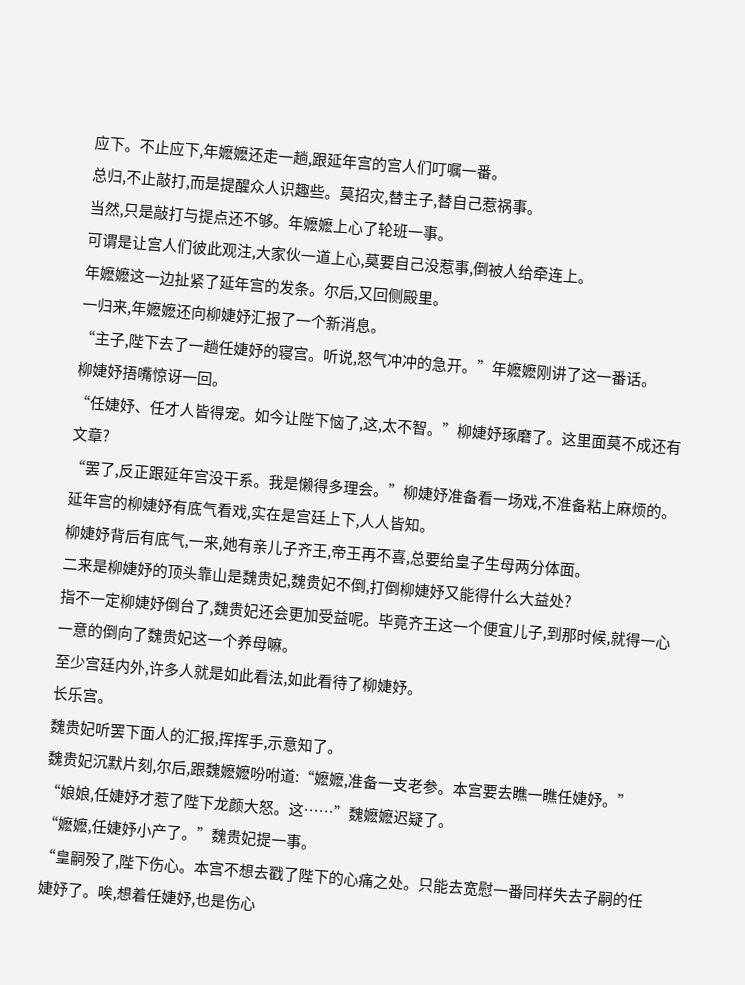应下。不止应下,年嬷嬷还走一趟,跟延年宫的宫人们叮嘱一番。
总归,不止敲打,而是提醒众人识趣些。莫招灾,替主子,替自己惹祸事。
当然,只是敲打与提点还不够。年嬷嬷上心了轮班一事。
可谓是让宫人们彼此观注,大家伙一道上心,莫要自己没惹事,倒被人给牵连上。
年嬷嬷这一边扯紧了延年宫的发条。尔后,又回侧殿里。
一归来,年嬷嬷还向柳婕妤汇报了一个新消息。
“主子,陛下去了一趟任婕妤的寝宫。听说,怒气冲冲的急开。”年嬷嬷刚讲了这一番话。
柳婕妤捂嘴惊讶一回。
“任婕妤、任才人皆得宠。如今让陛下恼了,这,太不智。”柳婕妤琢磨了。这里面莫不成还有文章?
“罢了,反正跟延年宫没干系。我是懒得多理会。”柳婕妤准备看一场戏,不准备粘上麻烦的。
延年宫的柳婕妤有底气看戏,实在是宫廷上下,人人皆知。
柳婕妤背后有底气,一来,她有亲儿子齐王,帝王再不喜,总要给皇子生母两分体面。
二来是柳婕妤的顶头靠山是魏贵妃,魏贵妃不倒,打倒柳婕妤又能得什么大益处?
指不一定柳婕妤倒台了,魏贵妃还会更加受益呢。毕竟齐王这一个便宜儿子,到那时候,就得一心一意的倒向了魏贵妃这一个养母嘛。
至少宫廷内外,许多人就是如此看法,如此看待了柳婕妤。
长乐宫。
魏贵妃听罢下面人的汇报,挥挥手,示意知了。
魏贵妃沉默片刻,尔后,跟魏嬷嬷吩咐道:“嬷嬷,准备一支老参。本宫要去瞧一瞧任婕妤。”
“娘娘,任婕妤才惹了陛下龙颜大怒。这……”魏嬷嬷迟疑了。
“嬷嬷,任婕妤小产了。”魏贵妃提一事。
“皇嗣殁了,陛下伤心。本宫不想去戳了陛下的心痛之处。只能去宽慰一番同样失去子嗣的任婕妤了。唉,想着任婕妤,也是伤心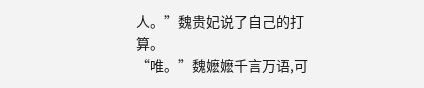人。”魏贵妃说了自己的打算。
“唯。”魏嬷嬷千言万语,可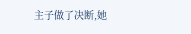主子做了决断,她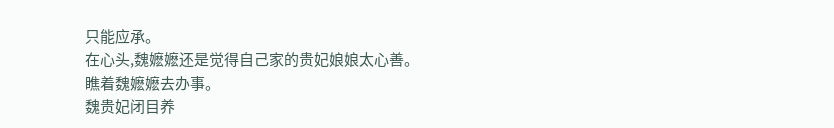只能应承。
在心头,魏嬷嬷还是觉得自己家的贵妃娘娘太心善。
瞧着魏嬷嬷去办事。
魏贵妃闭目养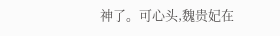神了。可心头,魏贵妃在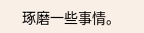琢磨一些事情。